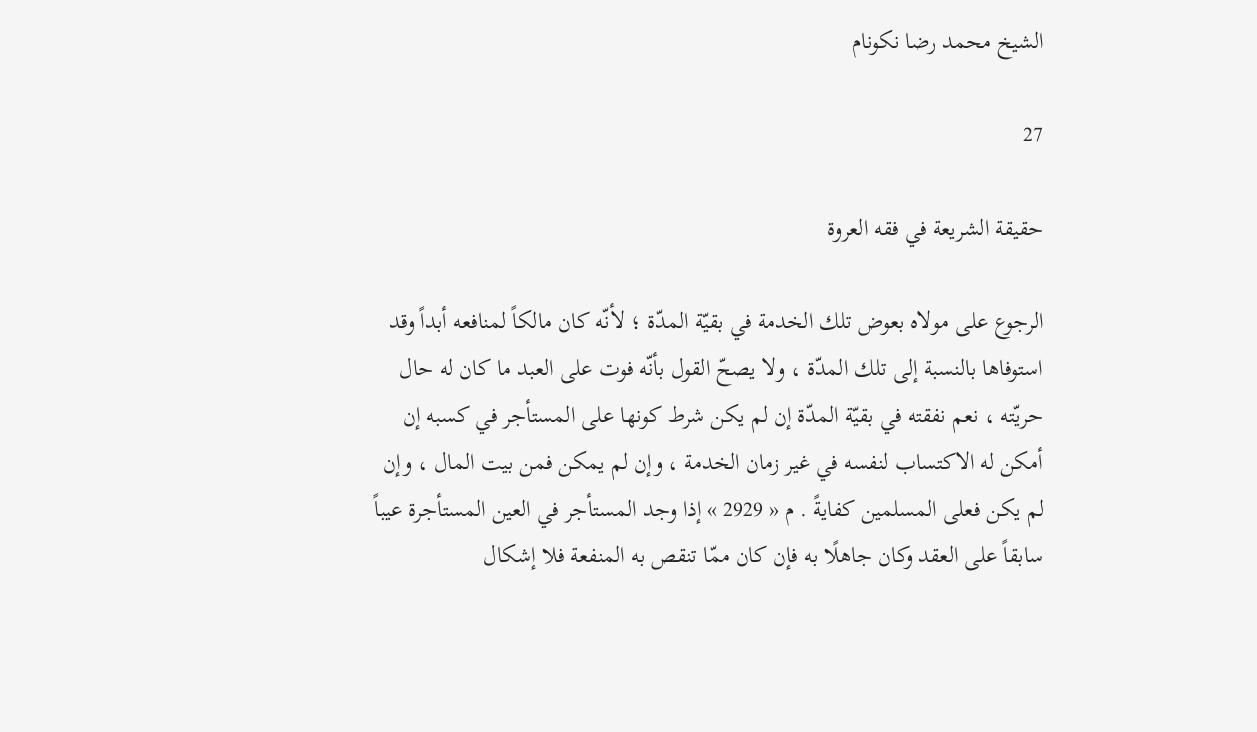الشيخ محمد رضا نكونام

27

حقيقة الشريعة في فقه العروة

الرجوع على مولاه بعوض تلك الخدمة في بقيّة المدّة ؛ لأنّه كان مالكاً لمنافعه أبداً وقد استوفاها بالنسبة إلى تلك المدّة ، ولا يصحّ القول بأنّه فوت على العبد ما كان له حال حريّته ، نعم نفقته في بقيّة المدّة إن لم يكن شرط كونها على المستأجر في كسبه إن أمكن له الاكتساب لنفسه في غير زمان الخدمة ، وإن لم يمكن فمن بيت المال ، وإن لم يكن فعلى المسلمين كفايةً . م « 2929 » إذا وجد المستأجر في العين المستأجرة عيباً سابقاً على العقد وكان جاهلًا به فإن كان ممّا تنقص به المنفعة فلا إشكال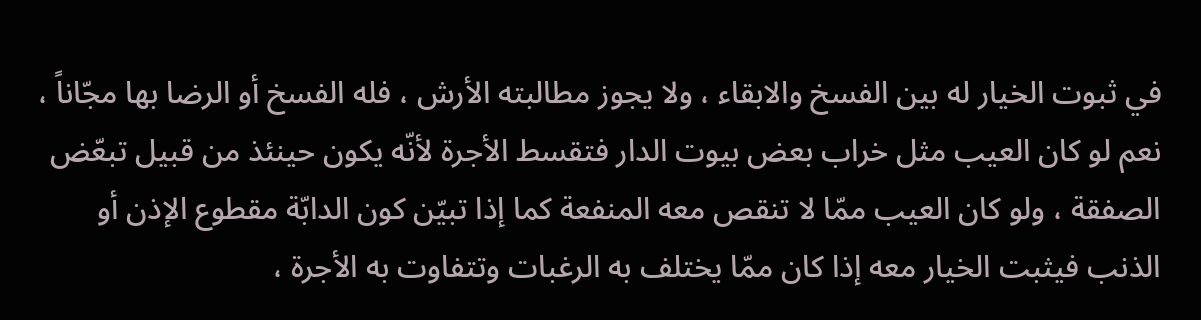في ثبوت الخيار له بين الفسخ والابقاء ، ولا يجوز مطالبته الأرش ، فله الفسخ أو الرضا بها مجّاناً ، نعم لو كان العيب مثل خراب بعض بيوت الدار فتقسط الأجرة لأنّه يكون حينئذ من قبيل تبعّض الصفقة ، ولو كان العيب ممّا لا تنقص معه المنفعة كما إذا تبيّن كون الدابّة مقطوع الإذن أو الذنب فيثبت الخيار معه إذا كان ممّا يختلف به الرغبات وتتفاوت به الأجرة ،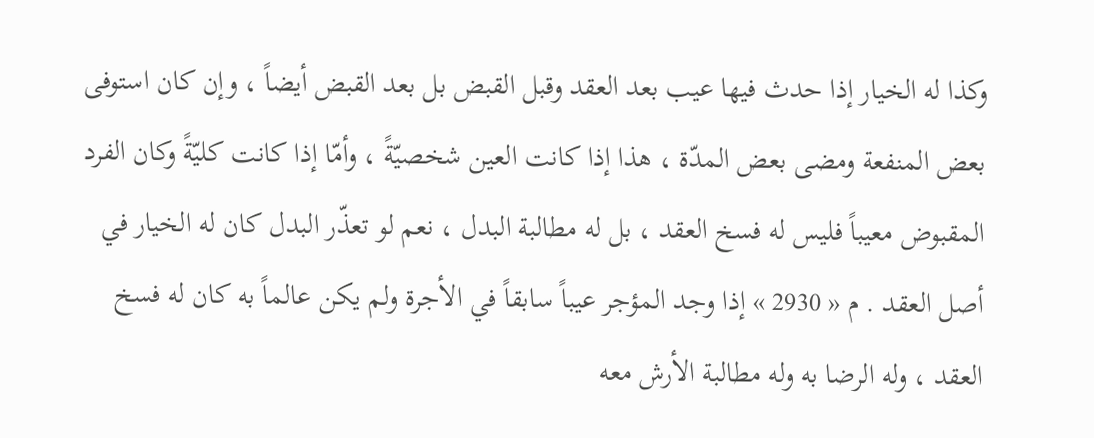وكذا له الخيار إذا حدث فيها عيب بعد العقد وقبل القبض بل بعد القبض أيضاً ، وإن كان استوفى بعض المنفعة ومضى بعض المدّة ، هذا إذا كانت العين شخصيّةً ، وأمّا إذا كانت كليّةً وكان الفرد المقبوض معيباً فليس له فسخ العقد ، بل له مطالبة البدل ، نعم لو تعذّر البدل كان له الخيار في أصل العقد . م « 2930 » إذا وجد المؤجر عيباً سابقاً في الأجرة ولم يكن عالماً به كان له فسخ العقد ، وله الرضا به وله مطالبة الأرش معه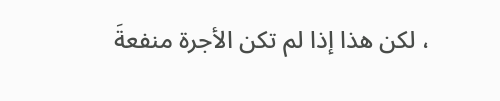، لكن هذا إذا لم تكن الأجرة منفعةَ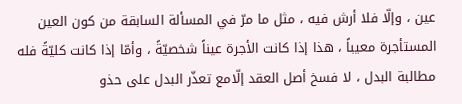عين ، وإلّا فلا أرش فيه ، مثل ما مرّ في المسألة السابقة من كون العين المستأجرة معيباً ، هذا إذا كانت الأجرة عيناً شخصيّةً ، وأمّا إذا كانت كليّةً فله مطالبة البدل ، لا فسخ أصل العقد إلّامع تعذّر البدل على حذو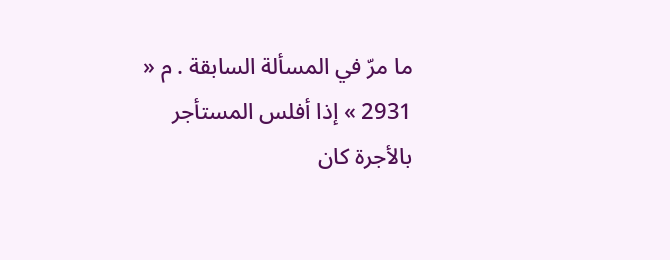ما مرّ في المسألة السابقة . م « 2931 » إذا أفلس المستأجر بالأجرة كان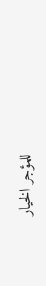للمؤجر الخيار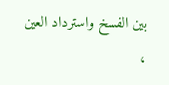بين الفسخ واسترداد العين ،